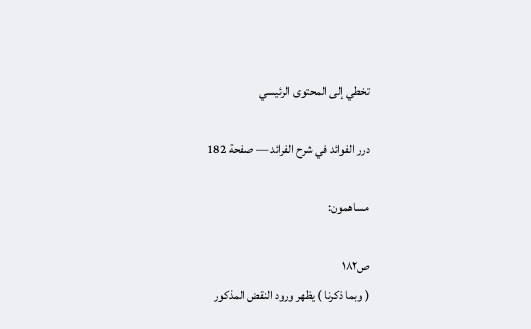تخطي إلى المحتوى الرئيسي

درر الفوائد في شرح الفرائد — صفحة 182

مساهمون:

ص١٨٢
( وبما ذكرنا ) يظهر ورود النقض المذكور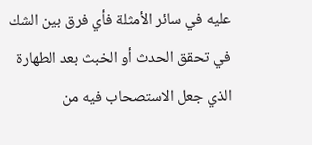عليه في سائر الأمثلة فأي فرق بين الشك في تحقق الحدث أو الخبث بعد الطهارة الذي جعل الاستصحاب فيه من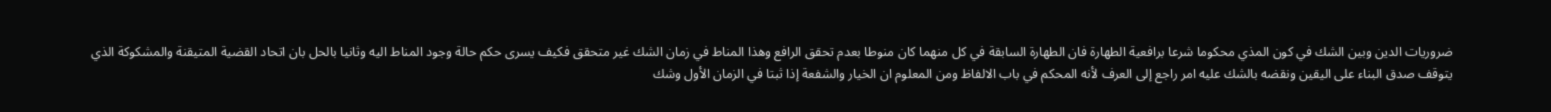ضروريات الدين وبين الشك في كون المذي محكوما شرعا برافعية الطهارة فان الطهارة السابقة في كل منهما كان منوطا بعدم تحقق الرافع وهذا المناط في زمان الشك غير متحقق فكيف يسرى حكم حالة وجود المناط اليه وثانيا بالحل بان اتحاد القضية المتيقنة والمشكوكة الذي يتوقف صدق البناء على اليقين ونقضه بالشك عليه امر راجع إلى العرف لأنه المحكم في باب الالفاظ ومن المعلوم ان الخيار والشفعة إذا ثبتا في الزمان الأول وشك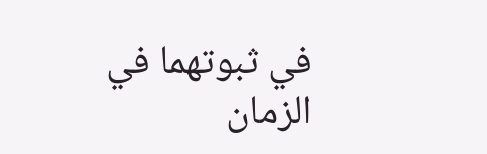في ثبوتهما في الزمان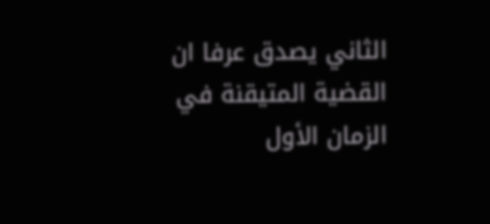الثاني يصدق عرفا ان القضية المتيقنة في الزمان الأول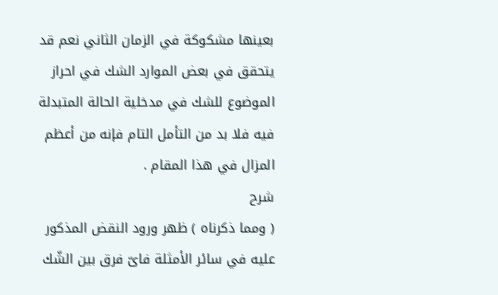بعينها مشكوكة في الزمان الثاني نعم قد يتحقق في بعض الموارد الشك في احراز الموضوع للشك في مدخلية الحالة المتبدلة فيه فلا بد من التأمل التام فإنه من أعظم المزال في هذا المقام .
شرح
( ومما ذكرناه ) ظهر ورود النقض المذكور عليه في سائر الأمثلة فاىّ فرق بين الشّك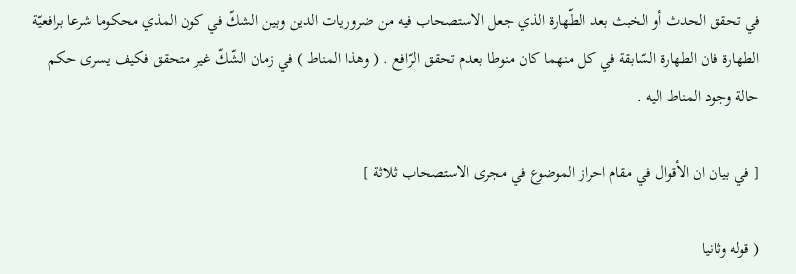في تحقق الحدث أو الخبث بعد الطّهارة الذي جعل الاستصحاب فيه من ضروريات الدين وبين الشكّ في كون المذي محكوما شرعا برافعيّة الطهارة فان الطهارة السّابقة في كل منهما كان منوطا بعدم تحقق الرّافع . ( وهذا المناط ) في زمان الشّكّ غير متحقق فكيف يسرى حكم حالة وجود المناط اليه .

[ في بيان ان الأقوال في مقام احراز الموضوع في مجرى الاستصحاب ثلاثة ]

( قوله وثانيا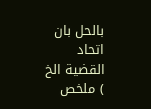بالحل بان اتحاد القضية الخ ) ملخص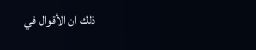ذلك ان الأقوال في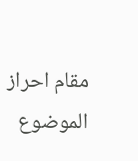مقام احراز الموضوع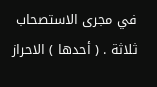في مجرى الاستصحاب ثلاثة . ( أحدها ) الاحراز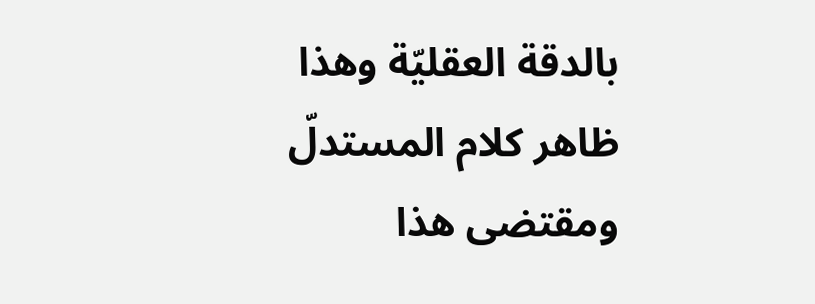بالدقة العقليّة وهذا ظاهر كلام المستدلّ ومقتضى هذا